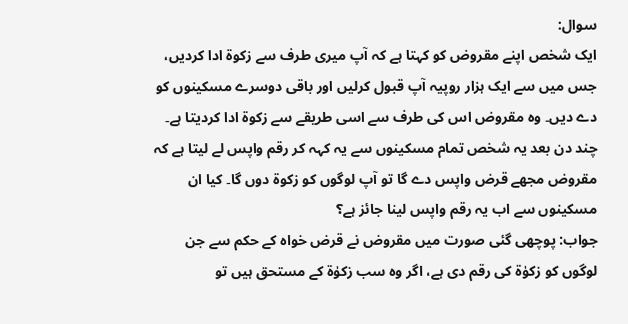سوال:
ایک شخص اپنے مقروض کو کہتا ہے کہ آپ میری طرف سے زکوة ادا کردیں، جس میں سے ایک ہزار روپیہ آپ قبول کرلیں اور باقی دوسرے مسکینوں کو دے دیں۔ وہ مقروض اس کی طرف سے اسی طریقے سے زکوة ادا کردیتا ہے۔ چند دن بعد یہ شخص تمام مسکینوں سے یہ کہہ کر رقم واپس لے لیتا ہے کہ مقروض مجھے قرض واپس دے گا تو آپ لوگوں کو زکوة دوں گا۔ کیا ان مسکینوں سے اب یہ رقم واپس لینا جائز ہے؟
جواب: پوچھی گئی صورت میں مقروض نے قرض خواہ کے حکم سے جن لوگوں کو زکوٰۃ کی رقم دی ہے، اگر وہ سب زکوٰۃ کے مستحق ہیں تو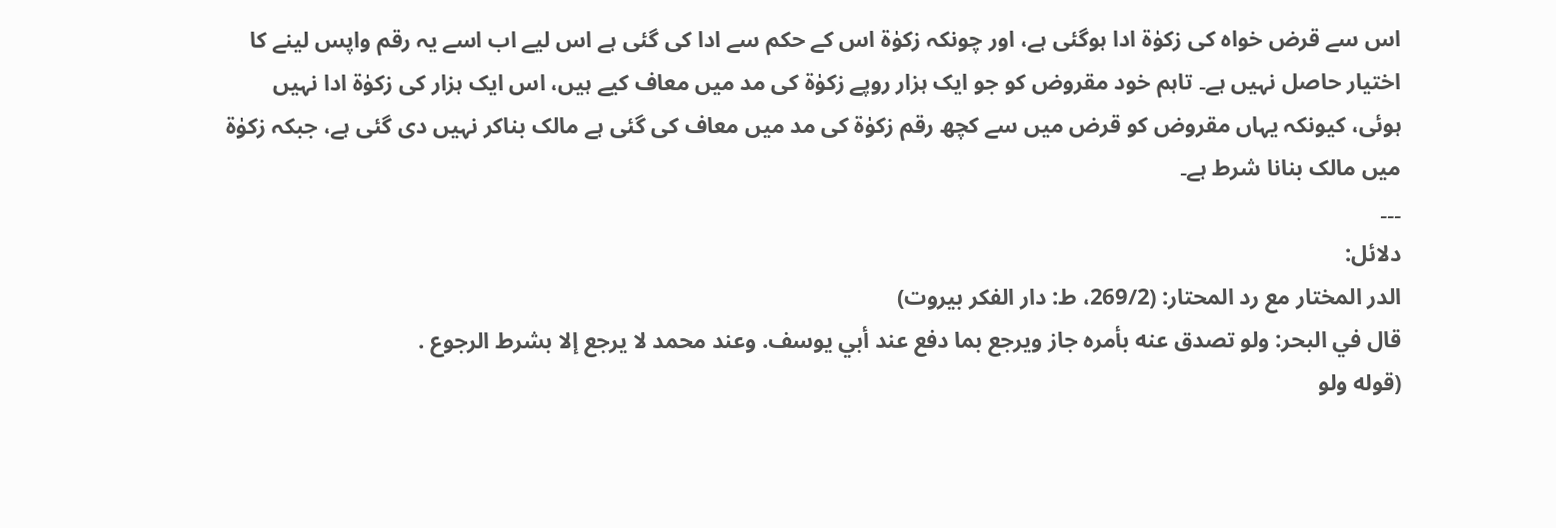اس سے قرض خواہ کی زکوٰۃ ادا ہوگئی ہے، اور چونکہ زکوٰۃ اس کے حکم سے ادا کی گئی ہے اس لیے اب اسے یہ رقم واپس لینے کا اختیار حاصل نہیں ہے۔ تاہم خود مقروض کو جو ایک ہزار روپے زکوٰۃ کی مد میں معاف کیے ہیں، اس ایک ہزار کی زکوٰۃ ادا نہیں ہوئی، کیونکہ یہاں مقروض کو قرض میں سے کچھ رقم زکوٰۃ کی مد میں معاف کی گئی ہے مالک بناکر نہیں دی گئی ہے، جبکہ زکوٰۃ میں مالک بنانا شرط ہے۔
۔۔۔
دلائل:
الدر المختار مع رد المحتار: (269/2، ط: دار الفکر بیروت)
قال في البحر: ولو تصدق عنه بأمره جاز ويرجع بما دفع عند أبي يوسف. وعند محمد لا يرجع إلا بشرط الرجوع .
(قوله ولو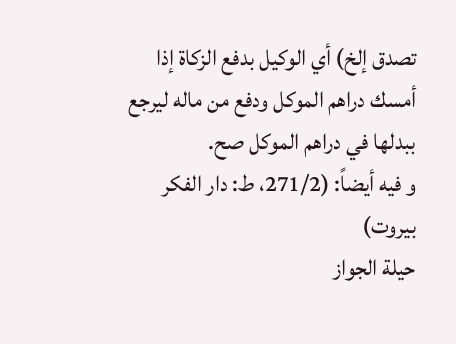تصدق إلخ) أي الوكيل بدفع الزكاة إذا أمسك دراهم الموكل ودفع من ماله ليرجع ببدلها في دراهم الموكل صح.
و فیه أیضاً: (271/2، ط: دار الفکر بیروت)
حيلة الجواز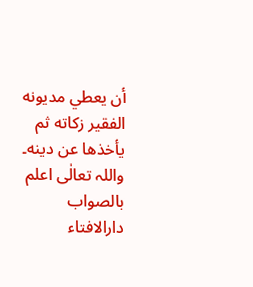أن يعطي مديونه الفقير زكاته ثم يأخذها عن دينه۔
واللہ تعالٰی اعلم بالصواب
دارالافتاء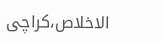الاخلاص،کراچی